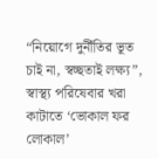“নিয়োগে দুর্নীতির ভূত চাই না, স্বচ্ছতাই লক্ষ্য”, স্বাস্থ্য পরিষেবার খরা কাটাতে ‘ভোকাল ফর লোকাল’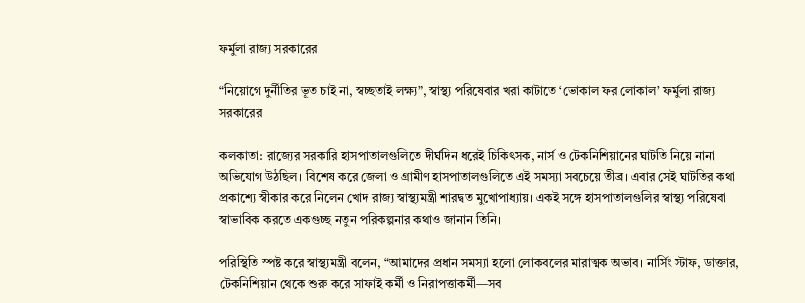ফর্মুলা রাজ্য সরকারের

“নিয়োগে দুর্নীতির ভূত চাই না, স্বচ্ছতাই লক্ষ্য”, স্বাস্থ্য পরিষেবার খরা কাটাতে ‘ভোকাল ফর লোকাল’ ফর্মুলা রাজ্য সরকারের

কলকাতা: রাজ্যের সরকারি হাসপাতালগুলিতে দীর্ঘদিন ধরেই চিকিৎসক, নার্স ও টেকনিশিয়ানের ঘাটতি নিয়ে নানা অভিযোগ উঠছিল। বিশেষ করে জেলা ও গ্রামীণ হাসপাতালগুলিতে এই সমস্যা সবচেয়ে তীব্র। এবার সেই ঘাটতির কথা প্রকাশ্যে স্বীকার করে নিলেন খোদ রাজ্য স্বাস্থ্যমন্ত্রী শারদ্বত মুখোপাধ্যায়। একই সঙ্গে হাসপাতালগুলির স্বাস্থ্য পরিষেবা স্বাভাবিক করতে একগুচ্ছ নতুন পরিকল্পনার কথাও জানান তিনি।

পরিস্থিতি স্পষ্ট করে স্বাস্থ্যমন্ত্রী বলেন, “আমাদের প্রধান সমস্যা হলো লোকবলের মারাত্মক অভাব। নার্সিং স্টাফ, ডাক্তার, টেকনিশিয়ান থেকে শুরু করে সাফাই কর্মী ও নিরাপত্তাকর্মী—সব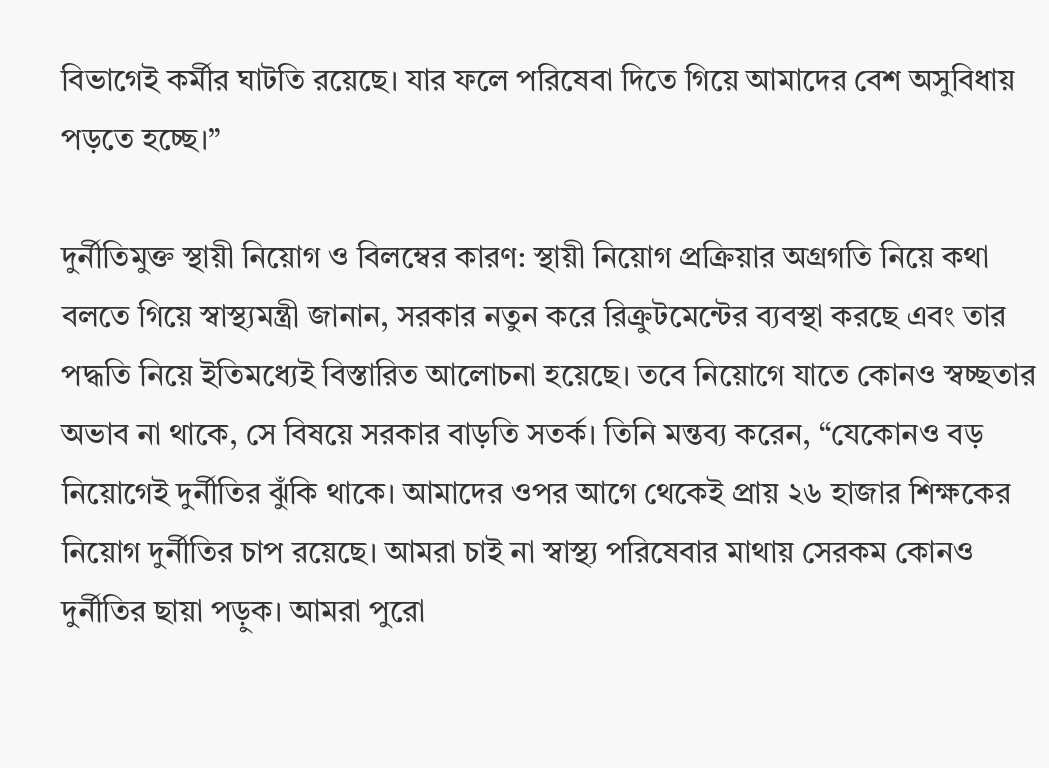বিভাগেই কর্মীর ঘাটতি রয়েছে। যার ফলে পরিষেবা দিতে গিয়ে আমাদের বেশ অসুবিধায় পড়তে হচ্ছে।”

দুর্নীতিমুক্ত স্থায়ী নিয়োগ ও বিলম্বের কারণ: স্থায়ী নিয়োগ প্রক্রিয়ার অগ্রগতি নিয়ে কথা বলতে গিয়ে স্বাস্থ্যমন্ত্রী জানান, সরকার নতুন করে রিক্রুটমেন্টের ব্যবস্থা করছে এবং তার পদ্ধতি নিয়ে ইতিমধ্যেই বিস্তারিত আলোচনা হয়েছে। তবে নিয়োগে যাতে কোনও স্বচ্ছতার অভাব না থাকে, সে বিষয়ে সরকার বাড়তি সতর্ক। তিনি মন্তব্য করেন, “যেকোনও বড় নিয়োগেই দুর্নীতির ঝুঁকি থাকে। আমাদের ওপর আগে থেকেই প্রায় ২৬ হাজার শিক্ষকের নিয়োগ দুর্নীতির চাপ রয়েছে। আমরা চাই না স্বাস্থ্য পরিষেবার মাথায় সেরকম কোনও দুর্নীতির ছায়া পড়ুক। আমরা পুরো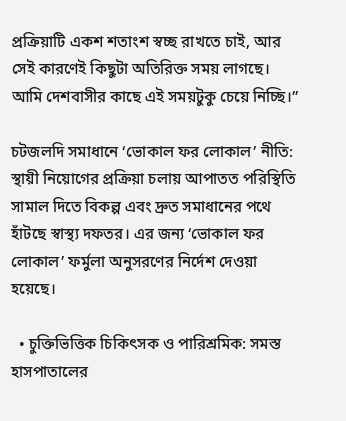প্রক্রিয়াটি একশ শতাংশ স্বচ্ছ রাখতে চাই, আর সেই কারণেই কিছুটা অতিরিক্ত সময় লাগছে। আমি দেশবাসীর কাছে এই সময়টুকু চেয়ে নিচ্ছি।”

চটজলদি সমাধানে ‘ভোকাল ফর লোকাল’ নীতি: স্থায়ী নিয়োগের প্রক্রিয়া চলায় আপাতত পরিস্থিতি সামাল দিতে বিকল্প এবং দ্রুত সমাধানের পথে হাঁটছে স্বাস্থ্য দফতর। এর জন্য ‘ভোকাল ফর লোকাল’ ফর্মুলা অনুসরণের নির্দেশ দেওয়া হয়েছে।

  • চুক্তিভিত্তিক চিকিৎসক ও পারিশ্রমিক: সমস্ত হাসপাতালের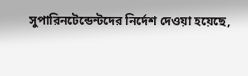সুপারিনটেন্ডেন্টদের নির্দেশ দেওয়া হয়েছে,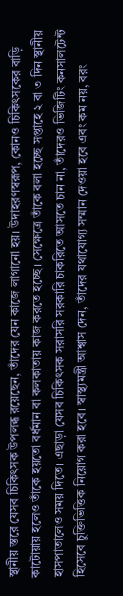স্থানীয় স্তরে যেসব চিকিৎসক উপলব্ধ রয়েছেন, তাঁদের যেন কাজে লাগানো হয়। উদাহরণস্বরূপ, কোনও চিকিৎসকের বাড়ি কাটোয়ায় হলেও তাঁকে হয়তো বর্ধমান বা কলকাতায় কাজ করতে হচ্ছে। সেক্ষেত্রে তাঁকে বলা হচ্ছে সপ্তাহে ২ বা ৩ দিন স্থানীয় হাসপাতালেও সময় দিতে। এছাড়া যেসব চিকিৎসক সরাসরি সরকারি চাকরিতে আসতে চান না, তাঁদেরও ভিজিটিং কনসালটেন্ট হিসেবে চুক্তিভিত্তিক নিয়োগ করা হবে। স্বাস্থ্যমন্ত্রী আশ্বাস দেন, তাঁদের যথাযোগ্য সম্মান দেওয়া হবে এবং কম নয়, বরং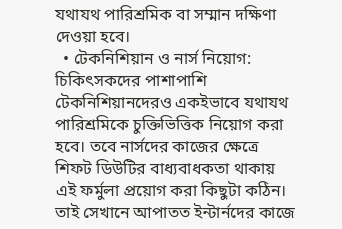যথাযথ পারিশ্রমিক বা সম্মান দক্ষিণা দেওয়া হবে।
  • টেকনিশিয়ান ও নার্স নিয়োগ: চিকিৎসকদের পাশাপাশি টেকনিশিয়ানদেরও একইভাবে যথাযথ পারিশ্রমিকে চুক্তিভিত্তিক নিয়োগ করা হবে। তবে নার্সদের কাজের ক্ষেত্রে শিফট ডিউটির বাধ্যবাধকতা থাকায় এই ফর্মুলা প্রয়োগ করা কিছুটা কঠিন। তাই সেখানে আপাতত ইন্টার্নদের কাজে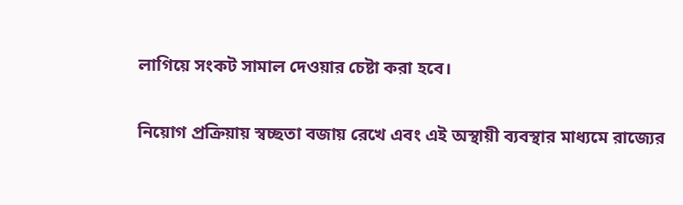লাগিয়ে সংকট সামাল দেওয়ার চেষ্টা করা হবে।

নিয়োগ প্রক্রিয়ায় স্বচ্ছতা বজায় রেখে এবং এই অস্থায়ী ব্যবস্থার মাধ্যমে রাজ্যের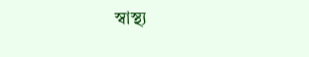স্বাস্থ্য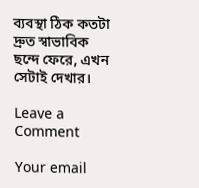ব্যবস্থা ঠিক কতটা দ্রুত স্বাভাবিক ছন্দে ফেরে, এখন সেটাই দেখার।

Leave a Comment

Your email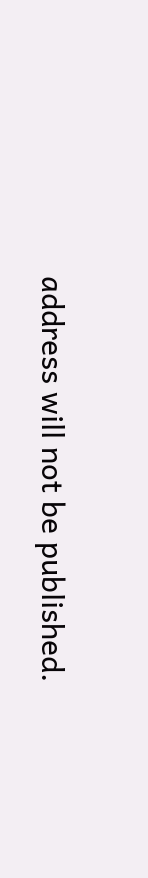address will not be published.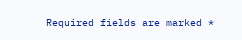Required fields are marked *